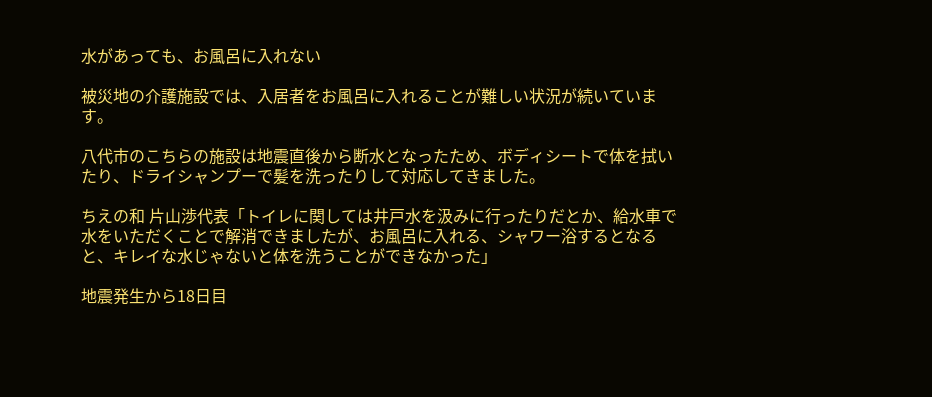水があっても、お風呂に入れない

被災地の介護施設では、入居者をお風呂に入れることが難しい状況が続いています。

八代市のこちらの施設は地震直後から断水となったため、ボディシートで体を拭いたり、ドライシャンプーで髪を洗ったりして対応してきました。

ちえの和 片山渉代表「トイレに関しては井戸水を汲みに行ったりだとか、給水車で水をいただくことで解消できましたが、お風呂に入れる、シャワー浴するとなると、キレイな水じゃないと体を洗うことができなかった」

地震発生から18日目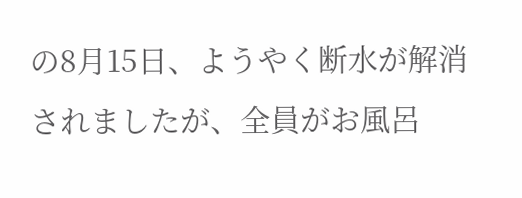の8月15日、ようやく断水が解消されましたが、全員がお風呂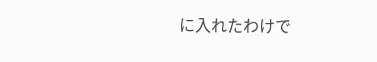に入れたわけで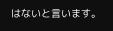はないと言います。